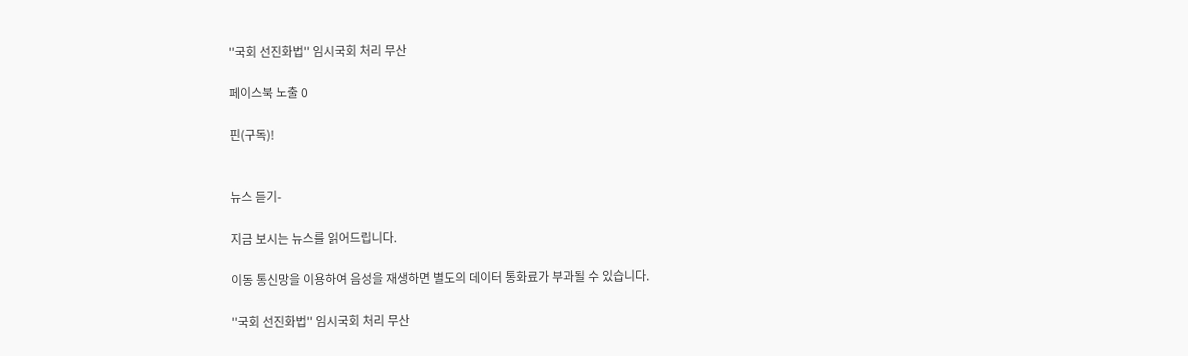''국회 선진화법'' 임시국회 처리 무산

페이스북 노출 0

핀(구독)!


뉴스 듣기-

지금 보시는 뉴스를 읽어드립니다.

이동 통신망을 이용하여 음성을 재생하면 별도의 데이터 통화료가 부과될 수 있습니다.

''국회 선진화법'' 임시국회 처리 무산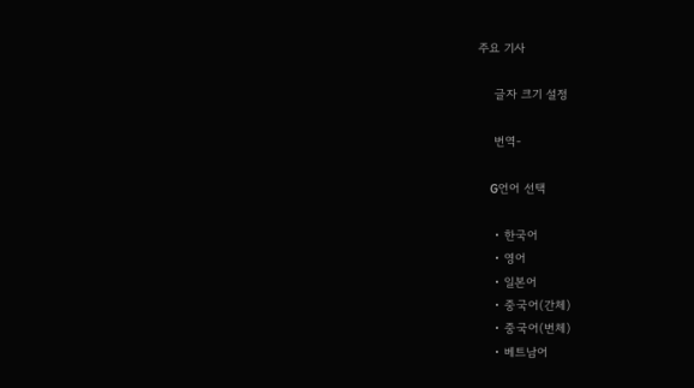주요 기사

    글자 크기 설정

    번역-

    G언어 선택

    • 한국어
    • 영어
    • 일본어
    • 중국어(간체)
    • 중국어(번체)
    • 베트남어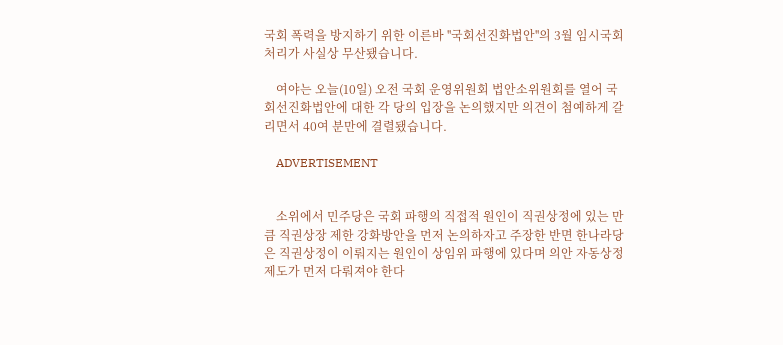국회 폭력을 방지하기 위한 이른바 ''국회선진화법안''의 3월 임시국회 처리가 사실상 무산됐습니다.

    여야는 오늘(10일) 오전 국회 운영위원회 법안소위원회를 열어 국회선진화법안에 대한 각 당의 입장을 논의했지만 의견이 첨예하게 갈리면서 40여 분만에 결렬됐습니다.

    ADVERTISEMENT


    소위에서 민주당은 국회 파행의 직접적 원인이 직권상정에 있는 만큼 직권상장 제한 강화방안을 먼저 논의하자고 주장한 반면 한나라당은 직권상정이 이뤄지는 원인이 상임위 파행에 있다며 의안 자동상정제도가 먼저 다뤄져야 한다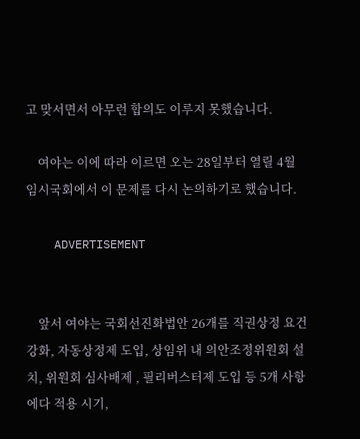고 맞서면서 아무런 합의도 이루지 못했습니다.

    여야는 이에 따라 이르면 오는 28일부터 열릴 4월 임시국회에서 이 문제를 다시 논의하기로 했습니다.

    ADVERTISEMENT


    앞서 여야는 국회선진화법안 26개를 직권상정 요건 강화, 자동상정제 도입, 상임위 내 의안조정위원회 설치, 위원회 심사배제 , 필리버스터제 도입 등 5개 사항에다 적용 시기,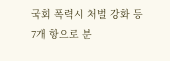국회 폭력시 처벌 강화 등 7개 항으로 분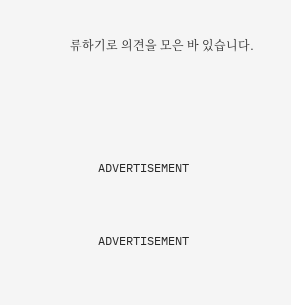류하기로 의견을 모은 바 있습니다.




    ADVERTISEMENT


    ADVERTISEMENT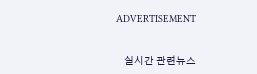ADVERTISEMENT


    실시간 관련뉴스